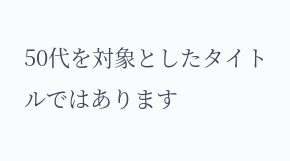50代を対象としたタイトルではあります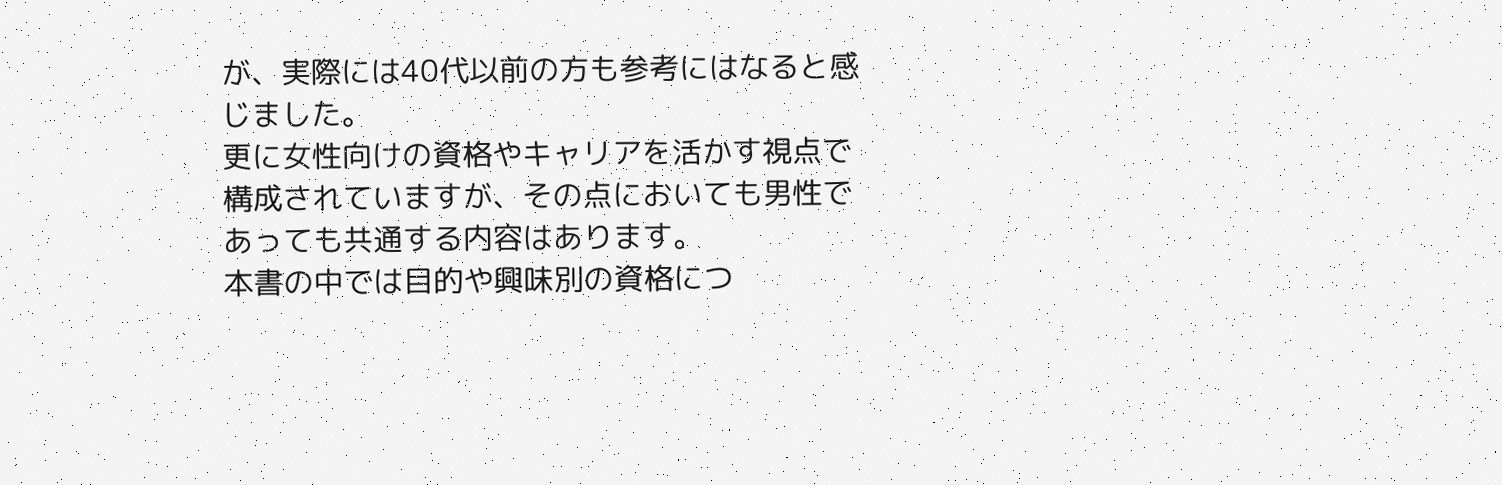が、実際には40代以前の方も参考にはなると感じました。
更に女性向けの資格やキャリアを活かす視点で構成されていますが、その点においても男性であっても共通する内容はあります。
本書の中では目的や興味別の資格につ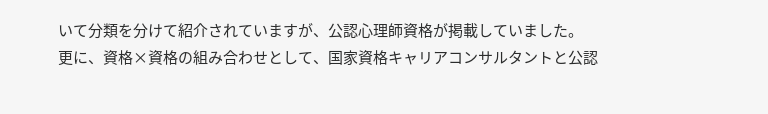いて分類を分けて紹介されていますが、公認心理師資格が掲載していました。
更に、資格×資格の組み合わせとして、国家資格キャリアコンサルタントと公認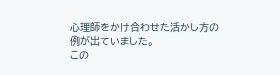心理師をかけ合わせた活かし方の例が出ていました。
この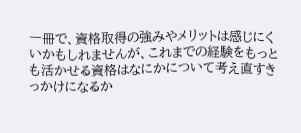一冊で、資格取得の強みやメリットは感じにくいかもしれませんが、これまでの経験をもっとも活かせる資格はなにかについて考え直すきっかけになるか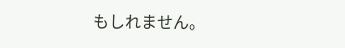もしれません。